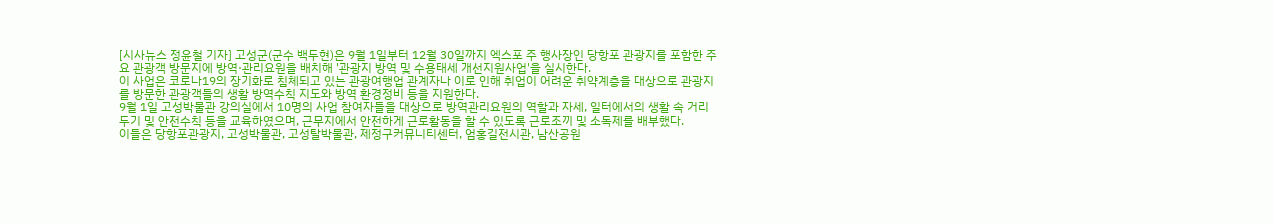[시사뉴스 정윤철 기자] 고성군(군수 백두현)은 9월 1일부터 12월 30일까지 엑스포 주 행사장인 당항포 관광지를 포함한 주요 관광객 방문지에 방역·관리요원을 배치해 '관광지 방역 및 수용태세 개선지원사업'을 실시한다.
이 사업은 코로나19의 장기화로 침체되고 있는 관광여행업 관계자나 이로 인해 취업이 어려운 취약계층을 대상으로 관광지를 방문한 관광객들의 생활 방역수칙 지도와 방역 환경정비 등을 지원한다.
9월 1일 고성박물관 강의실에서 10명의 사업 참여자들을 대상으로 방역관리요원의 역할과 자세, 일터에서의 생활 속 거리두기 및 안전수칙 등을 교육하였으며, 근무지에서 안전하게 근로활동을 할 수 있도록 근로조끼 및 소독제를 배부했다.
이들은 당항포관광지, 고성박물관, 고성탈박물관, 제정구커뮤니티센터, 엄홍길전시관, 남산공원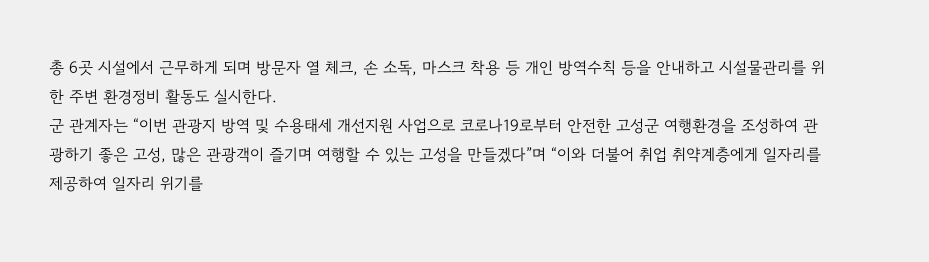총 6곳 시설에서 근무하게 되며 방문자 열 체크, 손 소독, 마스크 착용 등 개인 방역수칙 등을 안내하고 시설물관리를 위한 주변 환경정비 활동도 실시한다.
군 관계자는 “이번 관광지 방역 및 수용태세 개선지원 사업으로 코로나19로부터 안전한 고성군 여행환경을 조성하여 관광하기 좋은 고성, 많은 관광객이 즐기며 여행할 수 있는 고성을 만들겠다”며 “이와 더불어 취업 취약계층에게 일자리를 제공하여 일자리 위기를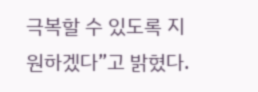극복할 수 있도록 지원하겠다”고 밝혔다.